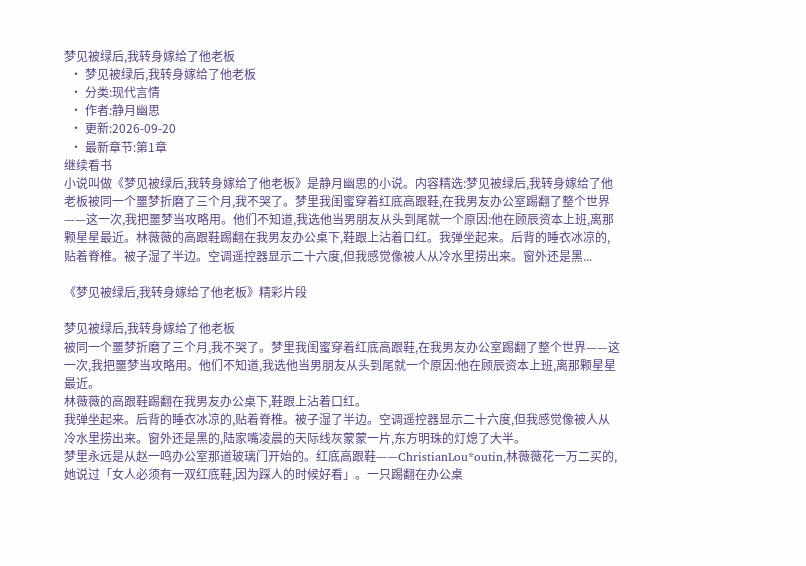梦见被绿后,我转身嫁给了他老板
  • 梦见被绿后,我转身嫁给了他老板
  • 分类:现代言情
  • 作者:静月幽思
  • 更新:2026-09-20
  • 最新章节:第1章
继续看书
小说叫做《梦见被绿后,我转身嫁给了他老板》是静月幽思的小说。内容精选:梦见被绿后,我转身嫁给了他老板被同一个噩梦折磨了三个月,我不哭了。梦里我闺蜜穿着红底高跟鞋,在我男友办公室踢翻了整个世界——这一次,我把噩梦当攻略用。他们不知道,我选他当男朋友从头到尾就一个原因:他在顾辰资本上班,离那颗星星最近。林薇薇的高跟鞋踢翻在我男友办公桌下,鞋跟上沾着口红。我弹坐起来。后背的睡衣冰凉的,贴着脊椎。被子湿了半边。空调遥控器显示二十六度,但我感觉像被人从冷水里捞出来。窗外还是黑...

《梦见被绿后,我转身嫁给了他老板》精彩片段

梦见被绿后,我转身嫁给了他老板
被同一个噩梦折磨了三个月,我不哭了。梦里我闺蜜穿着红底高跟鞋,在我男友办公室踢翻了整个世界——这一次,我把噩梦当攻略用。他们不知道,我选他当男朋友从头到尾就一个原因:他在顾辰资本上班,离那颗星星最近。
林薇薇的高跟鞋踢翻在我男友办公桌下,鞋跟上沾着口红。
我弹坐起来。后背的睡衣冰凉的,贴着脊椎。被子湿了半边。空调遥控器显示二十六度,但我感觉像被人从冷水里捞出来。窗外还是黑的,陆家嘴凌晨的天际线灰蒙蒙一片,东方明珠的灯熄了大半。
梦里永远是从赵一鸣办公室那道玻璃门开始的。红底高跟鞋——ChristianLou*outin,林薇薇花一万二买的,她说过「女人必须有一双红底鞋,因为踩人的时候好看」。一只踢翻在办公桌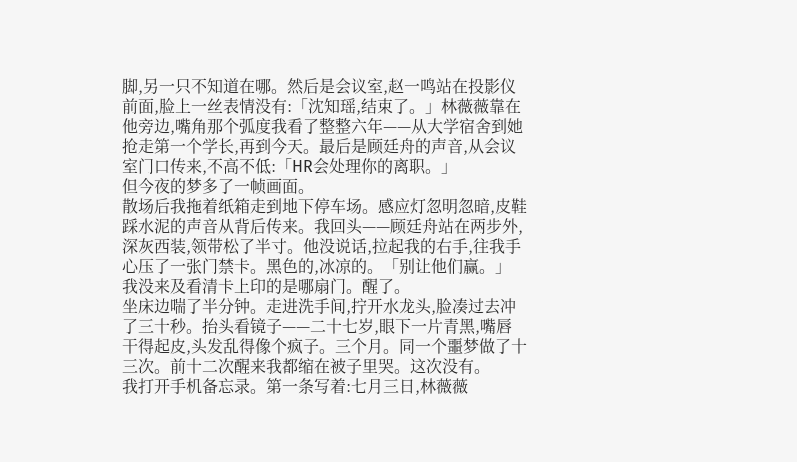脚,另一只不知道在哪。然后是会议室,赵一鸣站在投影仪前面,脸上一丝表情没有:「沈知瑶,结束了。」林薇薇靠在他旁边,嘴角那个弧度我看了整整六年——从大学宿舍到她抢走第一个学长,再到今天。最后是顾廷舟的声音,从会议室门口传来,不高不低:「HR会处理你的离职。」
但今夜的梦多了一帧画面。
散场后我拖着纸箱走到地下停车场。感应灯忽明忽暗,皮鞋踩水泥的声音从背后传来。我回头——顾廷舟站在两步外,深灰西装,领带松了半寸。他没说话,拉起我的右手,往我手心压了一张门禁卡。黑色的,冰凉的。「别让他们赢。」
我没来及看清卡上印的是哪扇门。醒了。
坐床边喘了半分钟。走进洗手间,拧开水龙头,脸凑过去冲了三十秒。抬头看镜子——二十七岁,眼下一片青黑,嘴唇干得起皮,头发乱得像个疯子。三个月。同一个噩梦做了十三次。前十二次醒来我都缩在被子里哭。这次没有。
我打开手机备忘录。第一条写着:七月三日,林薇薇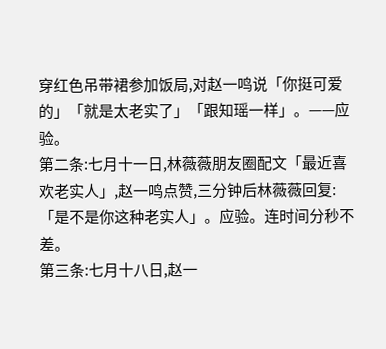穿红色吊带裙参加饭局,对赵一鸣说「你挺可爱的」「就是太老实了」「跟知瑶一样」。——应验。
第二条:七月十一日,林薇薇朋友圈配文「最近喜欢老实人」,赵一鸣点赞,三分钟后林薇薇回复:「是不是你这种老实人」。应验。连时间分秒不差。
第三条:七月十八日,赵一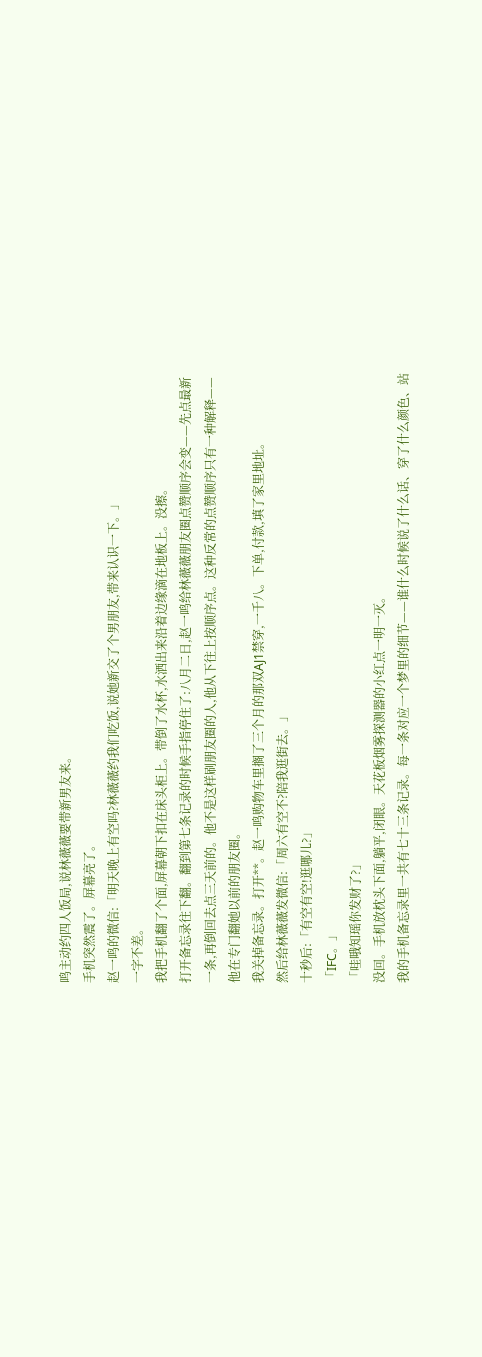鸣主动约四人饭局,说林薇薇要带新男友来。
手机突然震了。屏幕亮了。
赵一鸣的微信:「明天晚上有空吗?林薇薇约我们吃饭,说她新交了个男朋友,带来认识一下。」
一字不差。
我把手机翻了个面,屏幕朝下扣在床头柜上。带倒了水杯,水洒出来沿着边缘滴在地板上。没擦。
打开备忘录往下翻。翻到第七条记录的时候手指停住了:八月二日,赵一鸣给林薇薇朋友圈点赞顺序会变——先点最新一条,再倒回去点三天前的。他不是这样刷朋友圈的人,他从下往上按顺序点。这种反常的点赞顺序只有一种解释——他在专门翻她以前的朋友圈。
我关掉备忘录。打开**。赵一鸣购物车里搁了三个月的那双AJ1禁穿,一千八。下单,付款,填了家里地址。
然后给林薇薇发微信:「周六有空不?陪我逛街去。」
十秒后:「有空有空!逛哪儿?」
「IFC。」
「哇哦知瑶你发财了?」
没回。手机放枕头下面,躺平,闭眼。天花板烟雾探测器的小红点一明一灭。
我的手机备忘录里一共有七十三条记录。每一条对应一个梦里的细节——谁什么时候说了什么话、穿了什么颜色、站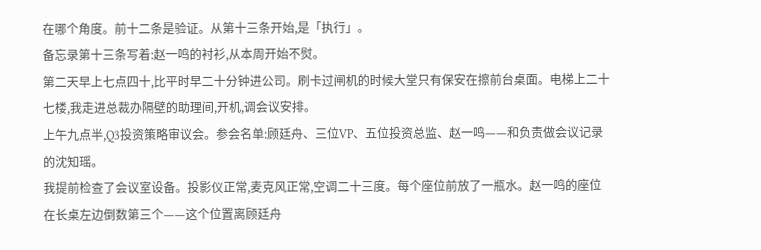在哪个角度。前十二条是验证。从第十三条开始,是「执行」。
备忘录第十三条写着:赵一鸣的衬衫,从本周开始不熨。
第二天早上七点四十,比平时早二十分钟进公司。刷卡过闸机的时候大堂只有保安在擦前台桌面。电梯上二十七楼,我走进总裁办隔壁的助理间,开机,调会议安排。
上午九点半,Q3投资策略审议会。参会名单:顾廷舟、三位VP、五位投资总监、赵一鸣——和负责做会议记录的沈知瑶。
我提前检查了会议室设备。投影仪正常,麦克风正常,空调二十三度。每个座位前放了一瓶水。赵一鸣的座位在长桌左边倒数第三个——这个位置离顾廷舟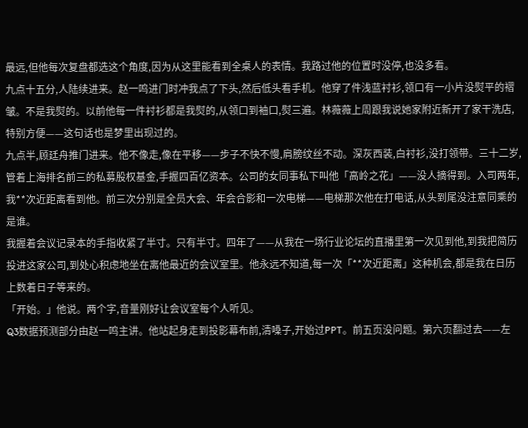最远,但他每次复盘都选这个角度,因为从这里能看到全桌人的表情。我路过他的位置时没停,也没多看。
九点十五分,人陆续进来。赵一鸣进门时冲我点了下头,然后低头看手机。他穿了件浅蓝衬衫,领口有一小片没熨平的褶皱。不是我熨的。以前他每一件衬衫都是我熨的,从领口到袖口,熨三遍。林薇薇上周跟我说她家附近新开了家干洗店,特别方便——这句话也是梦里出现过的。
九点半,顾廷舟推门进来。他不像走,像在平移——步子不快不慢,肩膀纹丝不动。深灰西装,白衬衫,没打领带。三十二岁,管着上海排名前三的私募股权基金,手握四百亿资本。公司的女同事私下叫他「高岭之花」——没人摘得到。入司两年,我**次近距离看到他。前三次分别是全员大会、年会合影和一次电梯——电梯那次他在打电话,从头到尾没注意同乘的是谁。
我握着会议记录本的手指收紧了半寸。只有半寸。四年了——从我在一场行业论坛的直播里第一次见到他,到我把简历投进这家公司,到处心积虑地坐在离他最近的会议室里。他永远不知道,每一次「**次近距离」这种机会,都是我在日历上数着日子等来的。
「开始。」他说。两个字,音量刚好让会议室每个人听见。
Q3数据预测部分由赵一鸣主讲。他站起身走到投影幕布前,清嗓子,开始过PPT。前五页没问题。第六页翻过去——左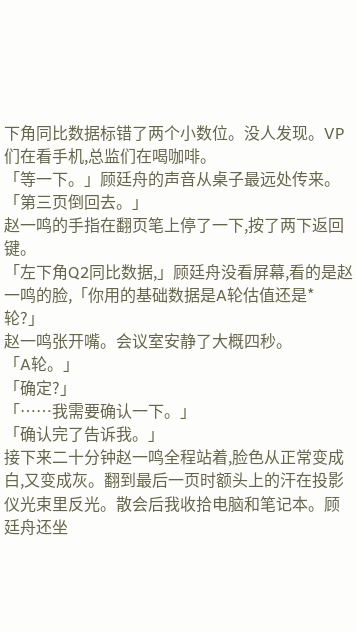下角同比数据标错了两个小数位。没人发现。VP们在看手机,总监们在喝咖啡。
「等一下。」顾廷舟的声音从桌子最远处传来。「第三页倒回去。」
赵一鸣的手指在翻页笔上停了一下,按了两下返回键。
「左下角Q2同比数据,」顾廷舟没看屏幕,看的是赵一鸣的脸,「你用的基础数据是A轮估值还是*轮?」
赵一鸣张开嘴。会议室安静了大概四秒。
「A轮。」
「确定?」
「……我需要确认一下。」
「确认完了告诉我。」
接下来二十分钟赵一鸣全程站着,脸色从正常变成白,又变成灰。翻到最后一页时额头上的汗在投影仪光束里反光。散会后我收拾电脑和笔记本。顾廷舟还坐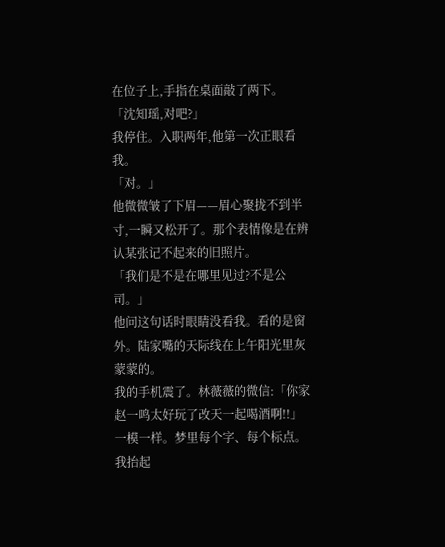在位子上,手指在桌面敲了两下。
「沈知瑶,对吧?」
我停住。入职两年,他第一次正眼看我。
「对。」
他微微皱了下眉——眉心聚拢不到半寸,一瞬又松开了。那个表情像是在辨认某张记不起来的旧照片。
「我们是不是在哪里见过?不是公司。」
他问这句话时眼睛没看我。看的是窗外。陆家嘴的天际线在上午阳光里灰蒙蒙的。
我的手机震了。林薇薇的微信:「你家赵一鸣太好玩了改天一起喝酒啊!!」
一模一样。梦里每个字、每个标点。
我抬起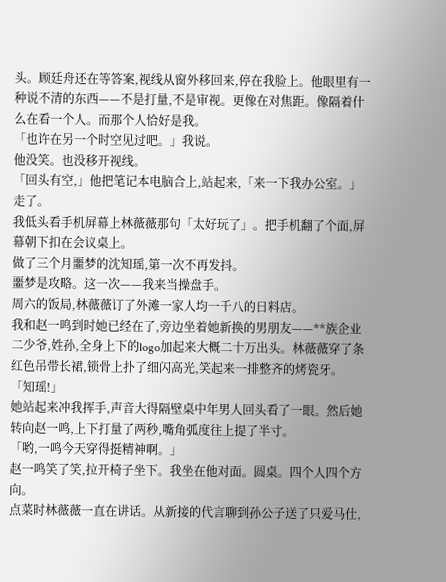头。顾廷舟还在等答案,视线从窗外移回来,停在我脸上。他眼里有一种说不清的东西——不是打量,不是审视。更像在对焦距。像隔着什么在看一个人。而那个人恰好是我。
「也许在另一个时空见过吧。」我说。
他没笑。也没移开视线。
「回头有空,」他把笔记本电脑合上,站起来,「来一下我办公室。」
走了。
我低头看手机屏幕上林薇薇那句「太好玩了」。把手机翻了个面,屏幕朝下扣在会议桌上。
做了三个月噩梦的沈知瑶,第一次不再发抖。
噩梦是攻略。这一次——我来当操盘手。
周六的饭局,林薇薇订了外滩一家人均一千八的日料店。
我和赵一鸣到时她已经在了,旁边坐着她新换的男朋友——**族企业二少爷,姓孙,全身上下的logo加起来大概二十万出头。林薇薇穿了条红色吊带长裙,锁骨上扑了细闪高光,笑起来一排整齐的烤瓷牙。
「知瑶!」
她站起来冲我挥手,声音大得隔壁桌中年男人回头看了一眼。然后她转向赵一鸣,上下打量了两秒,嘴角弧度往上提了半寸。
「哟,一鸣今天穿得挺精神啊。」
赵一鸣笑了笑,拉开椅子坐下。我坐在他对面。圆桌。四个人四个方向。
点菜时林薇薇一直在讲话。从新接的代言聊到孙公子送了只爱马仕,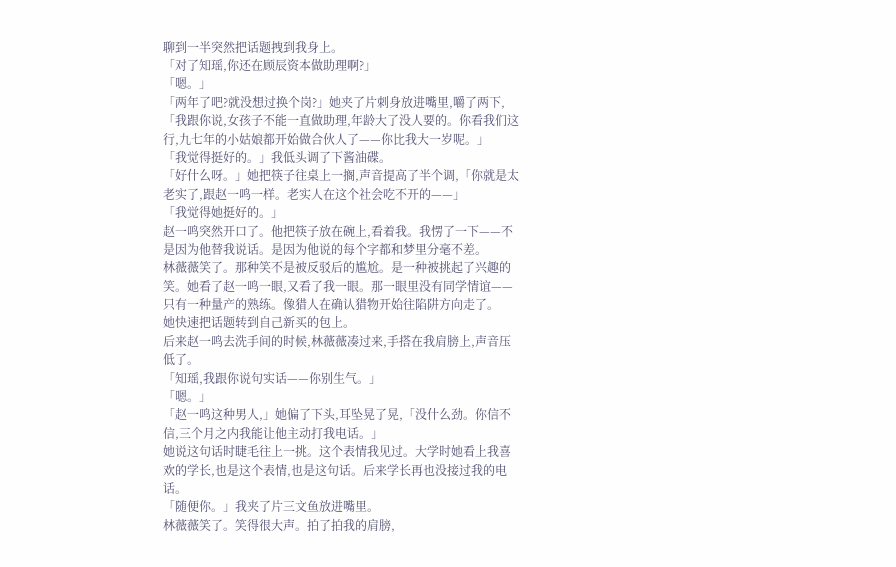聊到一半突然把话题拽到我身上。
「对了知瑶,你还在顾辰资本做助理啊?」
「嗯。」
「两年了吧?就没想过换个岗?」她夹了片刺身放进嘴里,嚼了两下,「我跟你说,女孩子不能一直做助理,年龄大了没人要的。你看我们这行,九七年的小姑娘都开始做合伙人了——你比我大一岁呢。」
「我觉得挺好的。」我低头调了下酱油碟。
「好什么呀。」她把筷子往桌上一搁,声音提高了半个调,「你就是太老实了,跟赵一鸣一样。老实人在这个社会吃不开的——」
「我觉得她挺好的。」
赵一鸣突然开口了。他把筷子放在碗上,看着我。我愣了一下——不是因为他替我说话。是因为他说的每个字都和梦里分毫不差。
林薇薇笑了。那种笑不是被反驳后的尴尬。是一种被挑起了兴趣的笑。她看了赵一鸣一眼,又看了我一眼。那一眼里没有同学情谊——只有一种量产的熟练。像猎人在确认猎物开始往陷阱方向走了。
她快速把话题转到自己新买的包上。
后来赵一鸣去洗手间的时候,林薇薇凑过来,手搭在我肩膀上,声音压低了。
「知瑶,我跟你说句实话——你别生气。」
「嗯。」
「赵一鸣这种男人,」她偏了下头,耳坠晃了晃,「没什么劲。你信不信,三个月之内我能让他主动打我电话。」
她说这句话时睫毛往上一挑。这个表情我见过。大学时她看上我喜欢的学长,也是这个表情,也是这句话。后来学长再也没接过我的电话。
「随便你。」我夹了片三文鱼放进嘴里。
林薇薇笑了。笑得很大声。拍了拍我的肩膀,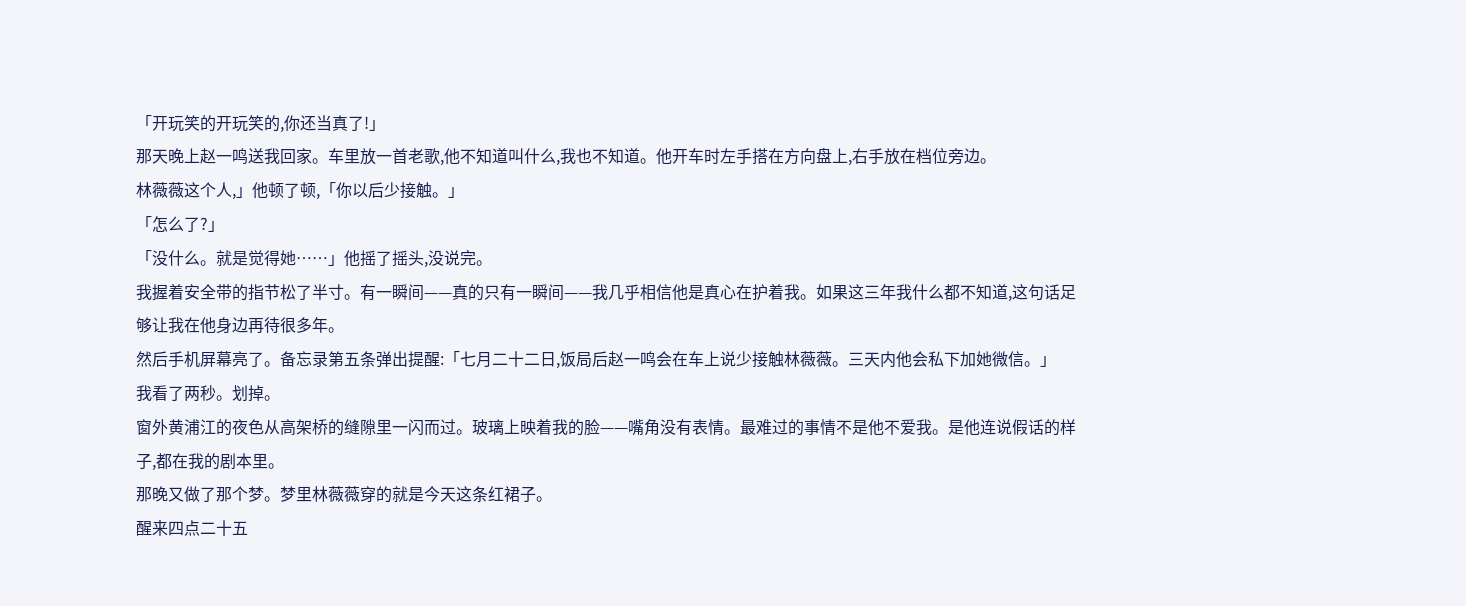「开玩笑的开玩笑的,你还当真了!」
那天晚上赵一鸣送我回家。车里放一首老歌,他不知道叫什么,我也不知道。他开车时左手搭在方向盘上,右手放在档位旁边。
林薇薇这个人,」他顿了顿,「你以后少接触。」
「怎么了?」
「没什么。就是觉得她……」他摇了摇头,没说完。
我握着安全带的指节松了半寸。有一瞬间——真的只有一瞬间——我几乎相信他是真心在护着我。如果这三年我什么都不知道,这句话足够让我在他身边再待很多年。
然后手机屏幕亮了。备忘录第五条弹出提醒:「七月二十二日,饭局后赵一鸣会在车上说少接触林薇薇。三天内他会私下加她微信。」
我看了两秒。划掉。
窗外黄浦江的夜色从高架桥的缝隙里一闪而过。玻璃上映着我的脸——嘴角没有表情。最难过的事情不是他不爱我。是他连说假话的样子,都在我的剧本里。
那晚又做了那个梦。梦里林薇薇穿的就是今天这条红裙子。
醒来四点二十五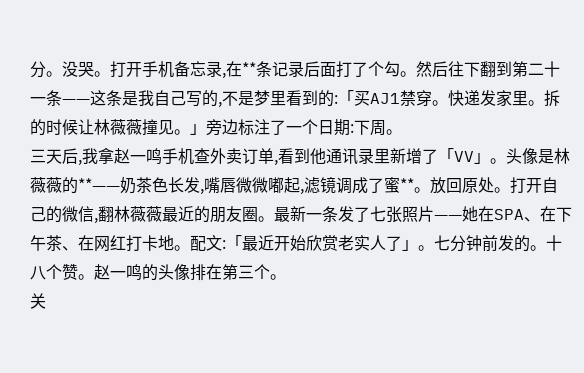分。没哭。打开手机备忘录,在**条记录后面打了个勾。然后往下翻到第二十一条——这条是我自己写的,不是梦里看到的:「买AJ1禁穿。快递发家里。拆的时候让林薇薇撞见。」旁边标注了一个日期:下周。
三天后,我拿赵一鸣手机查外卖订单,看到他通讯录里新增了「VV」。头像是林薇薇的**——奶茶色长发,嘴唇微微嘟起,滤镜调成了蜜**。放回原处。打开自己的微信,翻林薇薇最近的朋友圈。最新一条发了七张照片——她在SPA、在下午茶、在网红打卡地。配文:「最近开始欣赏老实人了」。七分钟前发的。十八个赞。赵一鸣的头像排在第三个。
关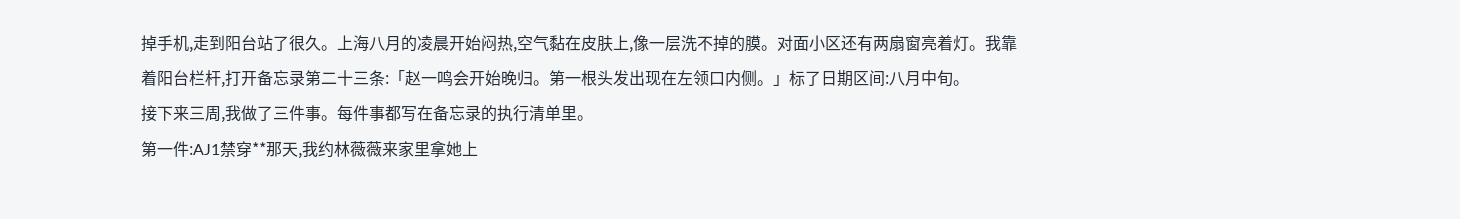掉手机,走到阳台站了很久。上海八月的凌晨开始闷热,空气黏在皮肤上,像一层洗不掉的膜。对面小区还有两扇窗亮着灯。我靠着阳台栏杆,打开备忘录第二十三条:「赵一鸣会开始晚归。第一根头发出现在左领口内侧。」标了日期区间:八月中旬。
接下来三周,我做了三件事。每件事都写在备忘录的执行清单里。
第一件:AJ1禁穿**那天,我约林薇薇来家里拿她上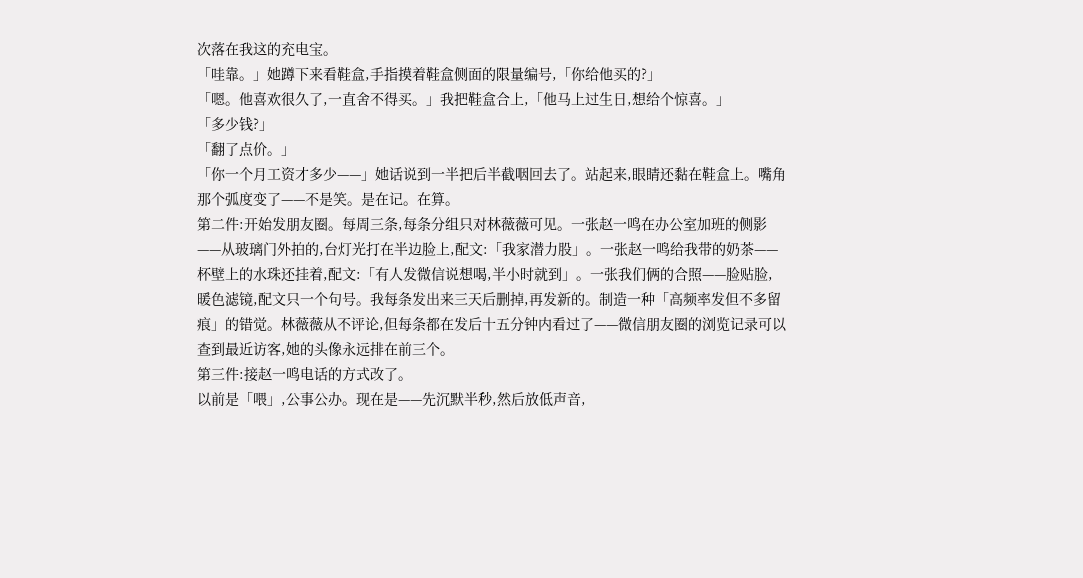次落在我这的充电宝。
「哇靠。」她蹲下来看鞋盒,手指摸着鞋盒侧面的限量编号,「你给他买的?」
「嗯。他喜欢很久了,一直舍不得买。」我把鞋盒合上,「他马上过生日,想给个惊喜。」
「多少钱?」
「翻了点价。」
「你一个月工资才多少——」她话说到一半把后半截咽回去了。站起来,眼睛还黏在鞋盒上。嘴角那个弧度变了——不是笑。是在记。在算。
第二件:开始发朋友圈。每周三条,每条分组只对林薇薇可见。一张赵一鸣在办公室加班的侧影——从玻璃门外拍的,台灯光打在半边脸上,配文:「我家潜力股」。一张赵一鸣给我带的奶茶——杯壁上的水珠还挂着,配文:「有人发微信说想喝,半小时就到」。一张我们俩的合照——脸贴脸,暖色滤镜,配文只一个句号。我每条发出来三天后删掉,再发新的。制造一种「高频率发但不多留痕」的错觉。林薇薇从不评论,但每条都在发后十五分钟内看过了——微信朋友圈的浏览记录可以查到最近访客,她的头像永远排在前三个。
第三件:接赵一鸣电话的方式改了。
以前是「喂」,公事公办。现在是——先沉默半秒,然后放低声音,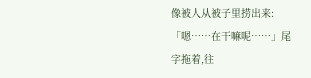像被人从被子里捞出来:「嗯……在干嘛呢……」尾字拖着,往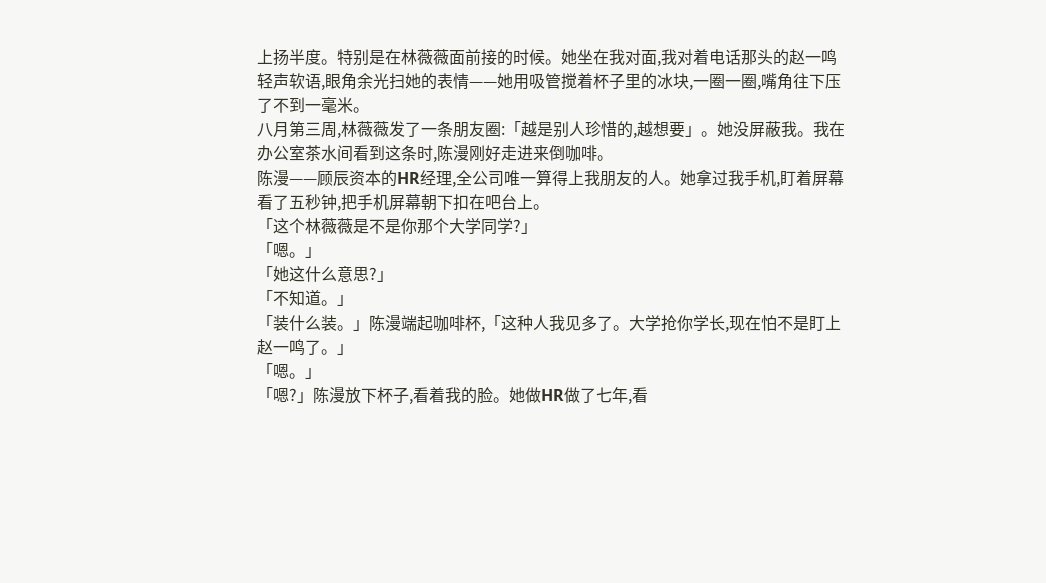上扬半度。特别是在林薇薇面前接的时候。她坐在我对面,我对着电话那头的赵一鸣轻声软语,眼角余光扫她的表情——她用吸管搅着杯子里的冰块,一圈一圈,嘴角往下压了不到一毫米。
八月第三周,林薇薇发了一条朋友圈:「越是别人珍惜的,越想要」。她没屏蔽我。我在办公室茶水间看到这条时,陈漫刚好走进来倒咖啡。
陈漫——顾辰资本的HR经理,全公司唯一算得上我朋友的人。她拿过我手机,盯着屏幕看了五秒钟,把手机屏幕朝下扣在吧台上。
「这个林薇薇是不是你那个大学同学?」
「嗯。」
「她这什么意思?」
「不知道。」
「装什么装。」陈漫端起咖啡杯,「这种人我见多了。大学抢你学长,现在怕不是盯上赵一鸣了。」
「嗯。」
「嗯?」陈漫放下杯子,看着我的脸。她做HR做了七年,看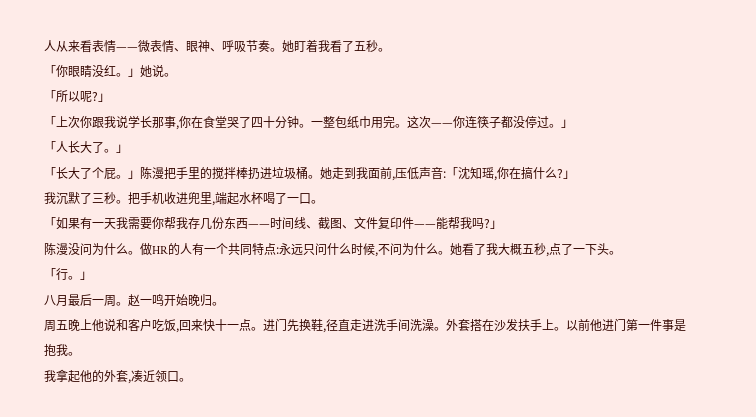人从来看表情——微表情、眼神、呼吸节奏。她盯着我看了五秒。
「你眼睛没红。」她说。
「所以呢?」
「上次你跟我说学长那事,你在食堂哭了四十分钟。一整包纸巾用完。这次——你连筷子都没停过。」
「人长大了。」
「长大了个屁。」陈漫把手里的搅拌棒扔进垃圾桶。她走到我面前,压低声音:「沈知瑶,你在搞什么?」
我沉默了三秒。把手机收进兜里,端起水杯喝了一口。
「如果有一天我需要你帮我存几份东西——时间线、截图、文件复印件——能帮我吗?」
陈漫没问为什么。做HR的人有一个共同特点:永远只问什么时候,不问为什么。她看了我大概五秒,点了一下头。
「行。」
八月最后一周。赵一鸣开始晚归。
周五晚上他说和客户吃饭,回来快十一点。进门先换鞋,径直走进洗手间洗澡。外套搭在沙发扶手上。以前他进门第一件事是抱我。
我拿起他的外套,凑近领口。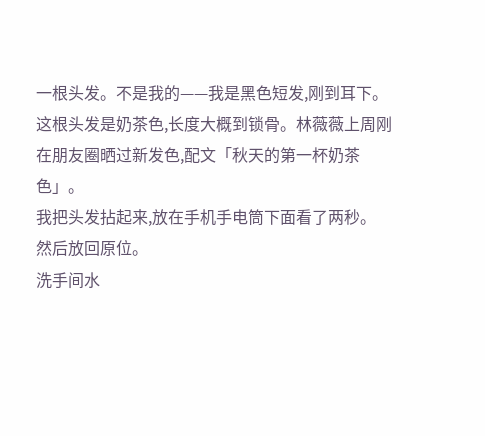一根头发。不是我的——我是黑色短发,刚到耳下。这根头发是奶茶色,长度大概到锁骨。林薇薇上周刚在朋友圈晒过新发色,配文「秋天的第一杯奶茶色」。
我把头发拈起来,放在手机手电筒下面看了两秒。
然后放回原位。
洗手间水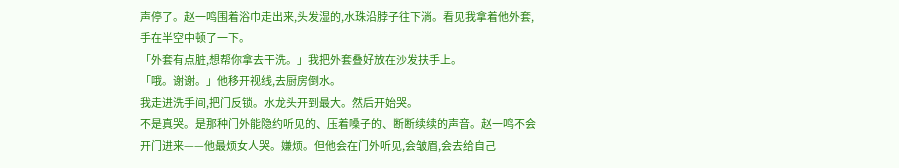声停了。赵一鸣围着浴巾走出来,头发湿的,水珠沿脖子往下淌。看见我拿着他外套,手在半空中顿了一下。
「外套有点脏,想帮你拿去干洗。」我把外套叠好放在沙发扶手上。
「哦。谢谢。」他移开视线,去厨房倒水。
我走进洗手间,把门反锁。水龙头开到最大。然后开始哭。
不是真哭。是那种门外能隐约听见的、压着嗓子的、断断续续的声音。赵一鸣不会开门进来——他最烦女人哭。嫌烦。但他会在门外听见,会皱眉,会去给自己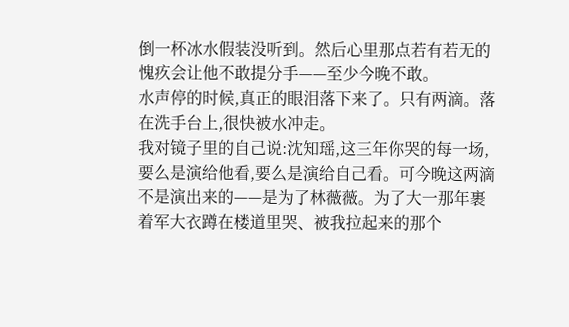倒一杯冰水假装没听到。然后心里那点若有若无的愧疚会让他不敢提分手——至少今晚不敢。
水声停的时候,真正的眼泪落下来了。只有两滴。落在洗手台上,很快被水冲走。
我对镜子里的自己说:沈知瑶,这三年你哭的每一场,要么是演给他看,要么是演给自己看。可今晚这两滴不是演出来的——是为了林薇薇。为了大一那年裹着军大衣蹲在楼道里哭、被我拉起来的那个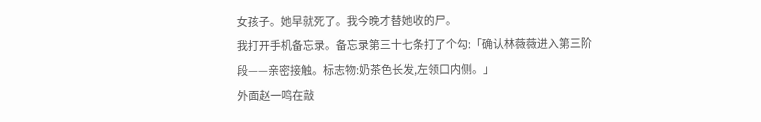女孩子。她早就死了。我今晚才替她收的尸。
我打开手机备忘录。备忘录第三十七条打了个勾:「确认林薇薇进入第三阶段——亲密接触。标志物:奶茶色长发,左领口内侧。」
外面赵一鸣在敲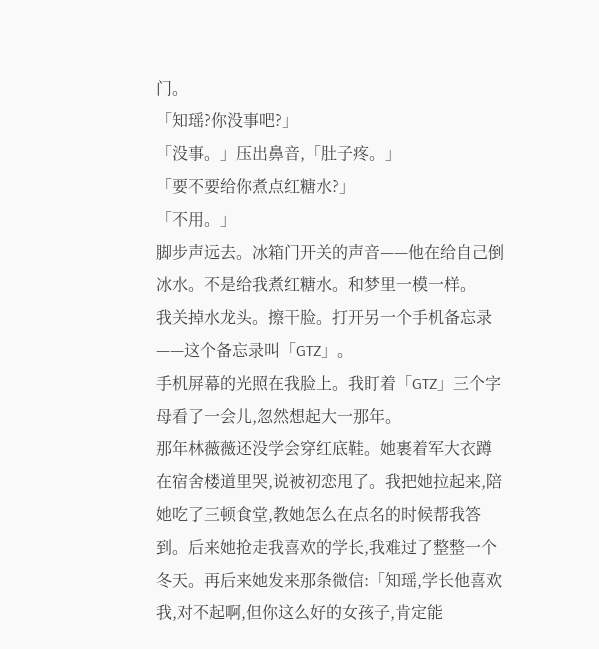门。
「知瑶?你没事吧?」
「没事。」压出鼻音,「肚子疼。」
「要不要给你煮点红糖水?」
「不用。」
脚步声远去。冰箱门开关的声音——他在给自己倒冰水。不是给我煮红糖水。和梦里一模一样。
我关掉水龙头。擦干脸。打开另一个手机备忘录——这个备忘录叫「GTZ」。
手机屏幕的光照在我脸上。我盯着「GTZ」三个字母看了一会儿,忽然想起大一那年。
那年林薇薇还没学会穿红底鞋。她裹着军大衣蹲在宿舍楼道里哭,说被初恋甩了。我把她拉起来,陪她吃了三顿食堂,教她怎么在点名的时候帮我答到。后来她抢走我喜欢的学长,我难过了整整一个冬天。再后来她发来那条微信:「知瑶,学长他喜欢我,对不起啊,但你这么好的女孩子,肯定能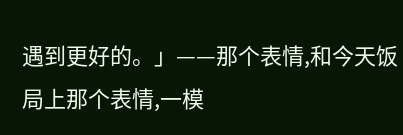遇到更好的。」——那个表情,和今天饭局上那个表情,一模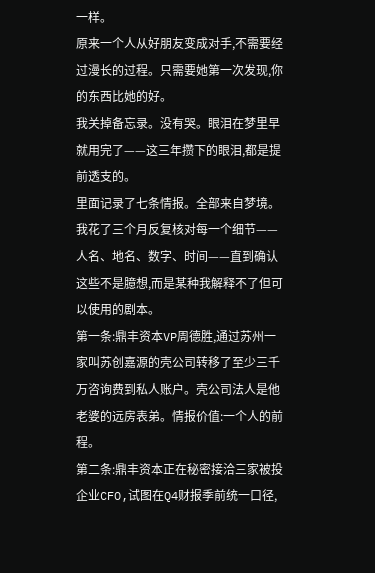一样。
原来一个人从好朋友变成对手,不需要经过漫长的过程。只需要她第一次发现,你的东西比她的好。
我关掉备忘录。没有哭。眼泪在梦里早就用完了——这三年攒下的眼泪,都是提前透支的。
里面记录了七条情报。全部来自梦境。我花了三个月反复核对每一个细节——人名、地名、数字、时间——直到确认这些不是臆想,而是某种我解释不了但可以使用的剧本。
第一条:鼎丰资本VP周德胜,通过苏州一家叫苏创嘉源的壳公司转移了至少三千万咨询费到私人账户。壳公司法人是他老婆的远房表弟。情报价值:一个人的前程。
第二条:鼎丰资本正在秘密接洽三家被投企业CFO,试图在Q4财报季前统一口径,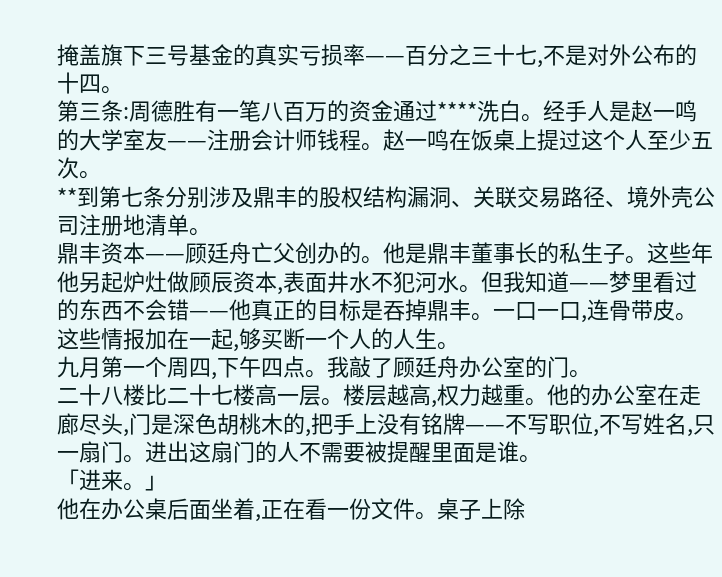掩盖旗下三号基金的真实亏损率——百分之三十七,不是对外公布的十四。
第三条:周德胜有一笔八百万的资金通过****洗白。经手人是赵一鸣的大学室友——注册会计师钱程。赵一鸣在饭桌上提过这个人至少五次。
**到第七条分别涉及鼎丰的股权结构漏洞、关联交易路径、境外壳公司注册地清单。
鼎丰资本——顾廷舟亡父创办的。他是鼎丰董事长的私生子。这些年他另起炉灶做顾辰资本,表面井水不犯河水。但我知道——梦里看过的东西不会错——他真正的目标是吞掉鼎丰。一口一口,连骨带皮。
这些情报加在一起,够买断一个人的人生。
九月第一个周四,下午四点。我敲了顾廷舟办公室的门。
二十八楼比二十七楼高一层。楼层越高,权力越重。他的办公室在走廊尽头,门是深色胡桃木的,把手上没有铭牌——不写职位,不写姓名,只一扇门。进出这扇门的人不需要被提醒里面是谁。
「进来。」
他在办公桌后面坐着,正在看一份文件。桌子上除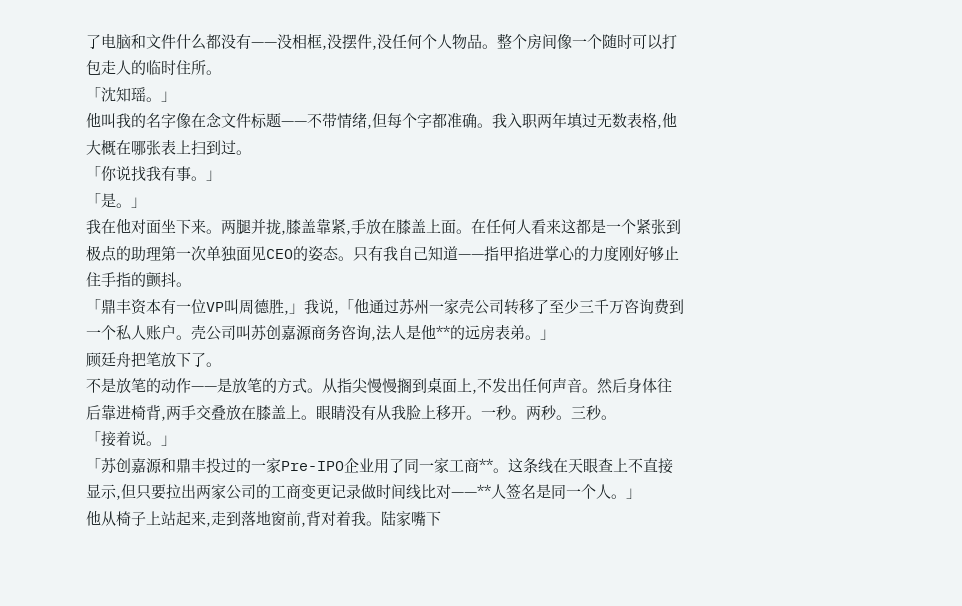了电脑和文件什么都没有——没相框,没摆件,没任何个人物品。整个房间像一个随时可以打包走人的临时住所。
「沈知瑶。」
他叫我的名字像在念文件标题——不带情绪,但每个字都准确。我入职两年填过无数表格,他大概在哪张表上扫到过。
「你说找我有事。」
「是。」
我在他对面坐下来。两腿并拢,膝盖靠紧,手放在膝盖上面。在任何人看来这都是一个紧张到极点的助理第一次单独面见CEO的姿态。只有我自己知道——指甲掐进掌心的力度刚好够止住手指的颤抖。
「鼎丰资本有一位VP叫周德胜,」我说,「他通过苏州一家壳公司转移了至少三千万咨询费到一个私人账户。壳公司叫苏创嘉源商务咨询,法人是他**的远房表弟。」
顾廷舟把笔放下了。
不是放笔的动作——是放笔的方式。从指尖慢慢搁到桌面上,不发出任何声音。然后身体往后靠进椅背,两手交叠放在膝盖上。眼睛没有从我脸上移开。一秒。两秒。三秒。
「接着说。」
「苏创嘉源和鼎丰投过的一家Pre-IPO企业用了同一家工商**。这条线在天眼查上不直接显示,但只要拉出两家公司的工商变更记录做时间线比对——**人签名是同一个人。」
他从椅子上站起来,走到落地窗前,背对着我。陆家嘴下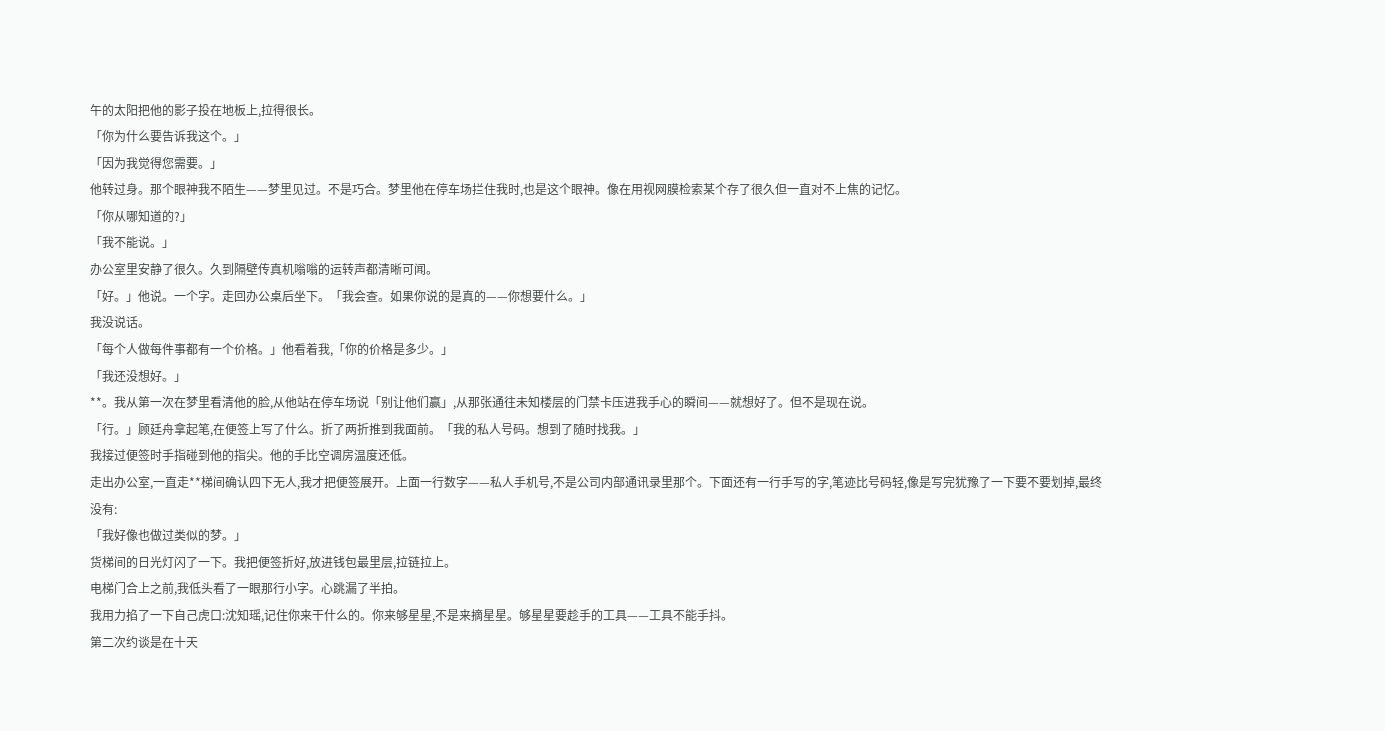午的太阳把他的影子投在地板上,拉得很长。
「你为什么要告诉我这个。」
「因为我觉得您需要。」
他转过身。那个眼神我不陌生——梦里见过。不是巧合。梦里他在停车场拦住我时,也是这个眼神。像在用视网膜检索某个存了很久但一直对不上焦的记忆。
「你从哪知道的?」
「我不能说。」
办公室里安静了很久。久到隔壁传真机嗡嗡的运转声都清晰可闻。
「好。」他说。一个字。走回办公桌后坐下。「我会查。如果你说的是真的——你想要什么。」
我没说话。
「每个人做每件事都有一个价格。」他看着我,「你的价格是多少。」
「我还没想好。」
**。我从第一次在梦里看清他的脸,从他站在停车场说「别让他们赢」,从那张通往未知楼层的门禁卡压进我手心的瞬间——就想好了。但不是现在说。
「行。」顾廷舟拿起笔,在便签上写了什么。折了两折推到我面前。「我的私人号码。想到了随时找我。」
我接过便签时手指碰到他的指尖。他的手比空调房温度还低。
走出办公室,一直走**梯间确认四下无人,我才把便签展开。上面一行数字——私人手机号,不是公司内部通讯录里那个。下面还有一行手写的字,笔迹比号码轻,像是写完犹豫了一下要不要划掉,最终没有:
「我好像也做过类似的梦。」
货梯间的日光灯闪了一下。我把便签折好,放进钱包最里层,拉链拉上。
电梯门合上之前,我低头看了一眼那行小字。心跳漏了半拍。
我用力掐了一下自己虎口:沈知瑶,记住你来干什么的。你来够星星,不是来摘星星。够星星要趁手的工具——工具不能手抖。
第二次约谈是在十天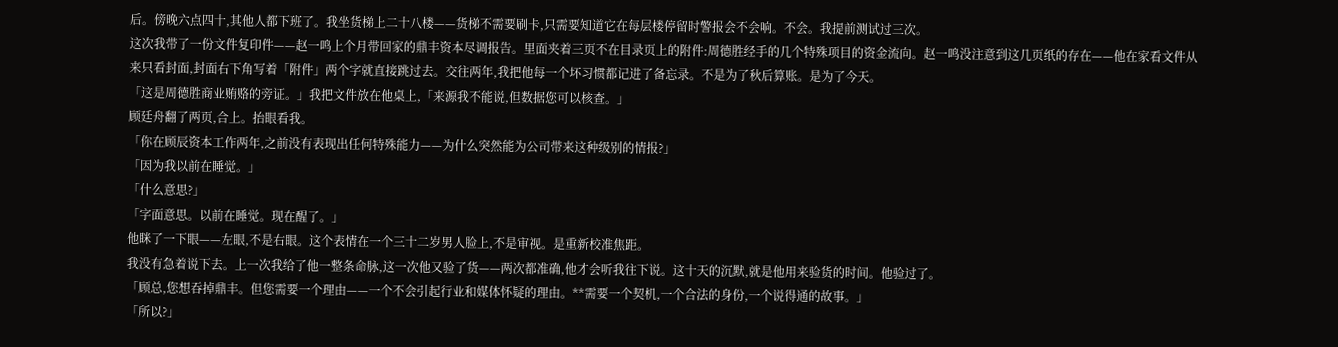后。傍晚六点四十,其他人都下班了。我坐货梯上二十八楼——货梯不需要刷卡,只需要知道它在每层楼停留时警报会不会响。不会。我提前测试过三次。
这次我带了一份文件复印件——赵一鸣上个月带回家的鼎丰资本尽调报告。里面夹着三页不在目录页上的附件:周德胜经手的几个特殊项目的资金流向。赵一鸣没注意到这几页纸的存在——他在家看文件从来只看封面,封面右下角写着「附件」两个字就直接跳过去。交往两年,我把他每一个坏习惯都记进了备忘录。不是为了秋后算账。是为了今天。
「这是周德胜商业贿赂的旁证。」我把文件放在他桌上,「来源我不能说,但数据您可以核查。」
顾廷舟翻了两页,合上。抬眼看我。
「你在顾辰资本工作两年,之前没有表现出任何特殊能力——为什么突然能为公司带来这种级别的情报?」
「因为我以前在睡觉。」
「什么意思?」
「字面意思。以前在睡觉。现在醒了。」
他眯了一下眼——左眼,不是右眼。这个表情在一个三十二岁男人脸上,不是审视。是重新校准焦距。
我没有急着说下去。上一次我给了他一整条命脉,这一次他又验了货——两次都准确,他才会听我往下说。这十天的沉默,就是他用来验货的时间。他验过了。
「顾总,您想吞掉鼎丰。但您需要一个理由——一个不会引起行业和媒体怀疑的理由。**需要一个契机,一个合法的身份,一个说得通的故事。」
「所以?」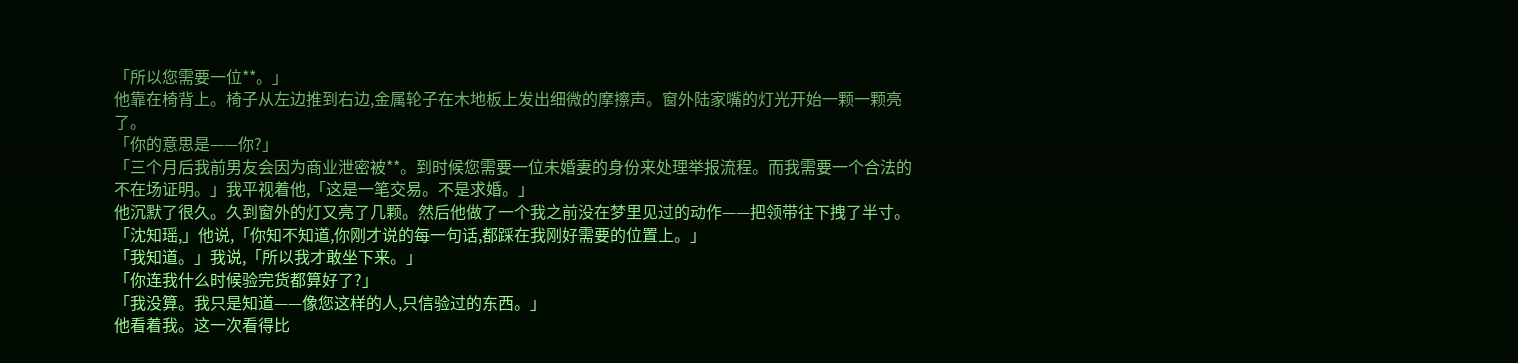「所以您需要一位**。」
他靠在椅背上。椅子从左边推到右边,金属轮子在木地板上发出细微的摩擦声。窗外陆家嘴的灯光开始一颗一颗亮了。
「你的意思是——你?」
「三个月后我前男友会因为商业泄密被**。到时候您需要一位未婚妻的身份来处理举报流程。而我需要一个合法的不在场证明。」我平视着他,「这是一笔交易。不是求婚。」
他沉默了很久。久到窗外的灯又亮了几颗。然后他做了一个我之前没在梦里见过的动作——把领带往下拽了半寸。
「沈知瑶,」他说,「你知不知道,你刚才说的每一句话,都踩在我刚好需要的位置上。」
「我知道。」我说,「所以我才敢坐下来。」
「你连我什么时候验完货都算好了?」
「我没算。我只是知道——像您这样的人,只信验过的东西。」
他看着我。这一次看得比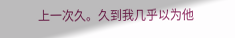上一次久。久到我几乎以为他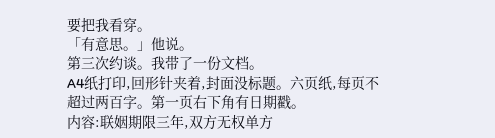要把我看穿。
「有意思。」他说。
第三次约谈。我带了一份文档。
A4纸打印,回形针夹着,封面没标题。六页纸,每页不超过两百字。第一页右下角有日期戳。
内容:联姻期限三年,双方无权单方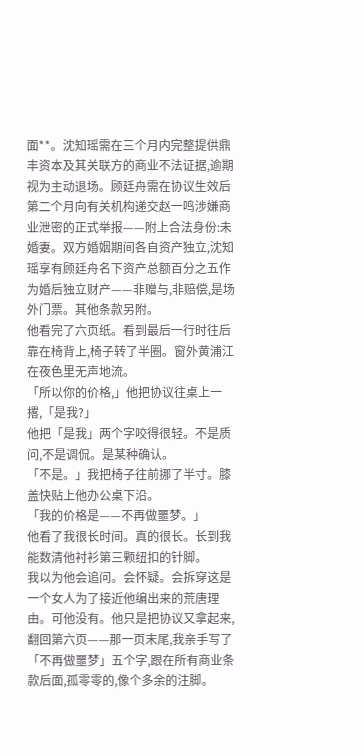面**。沈知瑶需在三个月内完整提供鼎丰资本及其关联方的商业不法证据,逾期视为主动退场。顾廷舟需在协议生效后第二个月向有关机构递交赵一鸣涉嫌商业泄密的正式举报——附上合法身份:未婚妻。双方婚姻期间各自资产独立,沈知瑶享有顾廷舟名下资产总额百分之五作为婚后独立财产——非赠与,非赔偿,是场外门票。其他条款另附。
他看完了六页纸。看到最后一行时往后靠在椅背上,椅子转了半圈。窗外黄浦江在夜色里无声地流。
「所以你的价格,」他把协议往桌上一撂,「是我?」
他把「是我」两个字咬得很轻。不是质问,不是调侃。是某种确认。
「不是。」我把椅子往前挪了半寸。膝盖快贴上他办公桌下沿。
「我的价格是——不再做噩梦。」
他看了我很长时间。真的很长。长到我能数清他衬衫第三颗纽扣的针脚。
我以为他会追问。会怀疑。会拆穿这是一个女人为了接近他编出来的荒唐理由。可他没有。他只是把协议又拿起来,翻回第六页——那一页末尾,我亲手写了「不再做噩梦」五个字,跟在所有商业条款后面,孤零零的,像个多余的注脚。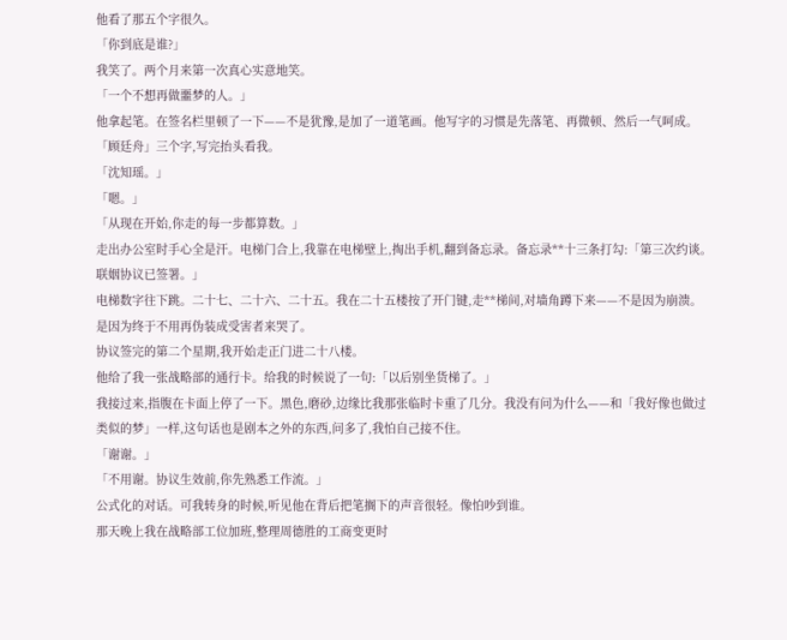他看了那五个字很久。
「你到底是谁?」
我笑了。两个月来第一次真心实意地笑。
「一个不想再做噩梦的人。」
他拿起笔。在签名栏里顿了一下——不是犹豫,是加了一道笔画。他写字的习惯是先落笔、再微顿、然后一气呵成。「顾廷舟」三个字,写完抬头看我。
「沈知瑶。」
「嗯。」
「从现在开始,你走的每一步都算数。」
走出办公室时手心全是汗。电梯门合上,我靠在电梯壁上,掏出手机,翻到备忘录。备忘录**十三条打勾:「第三次约谈。联姻协议已签署。」
电梯数字往下跳。二十七、二十六、二十五。我在二十五楼按了开门键,走**梯间,对墙角蹲下来——不是因为崩溃。是因为终于不用再伪装成受害者来哭了。
协议签完的第二个星期,我开始走正门进二十八楼。
他给了我一张战略部的通行卡。给我的时候说了一句:「以后别坐货梯了。」
我接过来,指腹在卡面上停了一下。黑色,磨砂,边缘比我那张临时卡重了几分。我没有问为什么——和「我好像也做过类似的梦」一样,这句话也是剧本之外的东西,问多了,我怕自己接不住。
「谢谢。」
「不用谢。协议生效前,你先熟悉工作流。」
公式化的对话。可我转身的时候,听见他在背后把笔搁下的声音很轻。像怕吵到谁。
那天晚上我在战略部工位加班,整理周德胜的工商变更时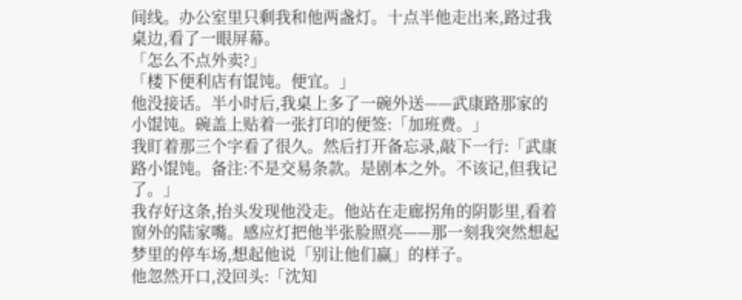间线。办公室里只剩我和他两盏灯。十点半他走出来,路过我桌边,看了一眼屏幕。
「怎么不点外卖?」
「楼下便利店有馄饨。便宜。」
他没接话。半小时后,我桌上多了一碗外送——武康路那家的小馄饨。碗盖上贴着一张打印的便签:「加班费。」
我盯着那三个字看了很久。然后打开备忘录,敲下一行:「武康路小馄饨。备注:不是交易条款。是剧本之外。不该记,但我记了。」
我存好这条,抬头发现他没走。他站在走廊拐角的阴影里,看着窗外的陆家嘴。感应灯把他半张脸照亮——那一刻我突然想起梦里的停车场,想起他说「别让他们赢」的样子。
他忽然开口,没回头:「沈知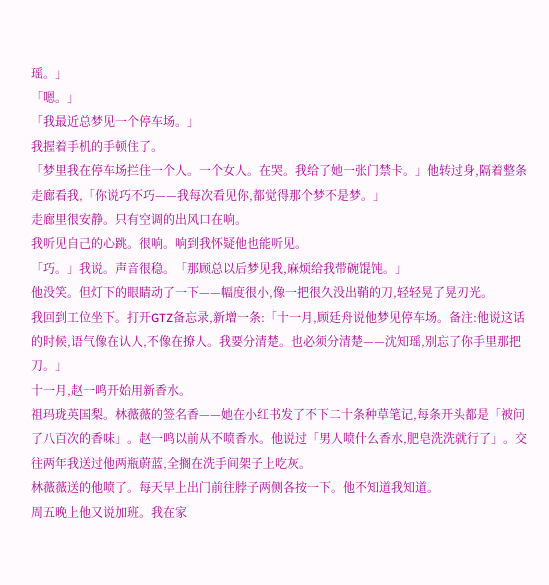瑶。」
「嗯。」
「我最近总梦见一个停车场。」
我握着手机的手顿住了。
「梦里我在停车场拦住一个人。一个女人。在哭。我给了她一张门禁卡。」他转过身,隔着整条走廊看我,「你说巧不巧——我每次看见你,都觉得那个梦不是梦。」
走廊里很安静。只有空调的出风口在响。
我听见自己的心跳。很响。响到我怀疑他也能听见。
「巧。」我说。声音很稳。「那顾总以后梦见我,麻烦给我带碗馄饨。」
他没笑。但灯下的眼睛动了一下——幅度很小,像一把很久没出鞘的刀,轻轻晃了晃刃光。
我回到工位坐下。打开GTZ备忘录,新增一条:「十一月,顾廷舟说他梦见停车场。备注:他说这话的时候,语气像在认人,不像在撩人。我要分清楚。也必须分清楚——沈知瑶,别忘了你手里那把刀。」
十一月,赵一鸣开始用新香水。
祖玛珑英国梨。林薇薇的签名香——她在小红书发了不下二十条种草笔记,每条开头都是「被问了八百次的香味」。赵一鸣以前从不喷香水。他说过「男人喷什么香水,肥皂洗洗就行了」。交往两年我送过他两瓶蔚蓝,全搁在洗手间架子上吃灰。
林薇薇送的他喷了。每天早上出门前往脖子两侧各按一下。他不知道我知道。
周五晚上他又说加班。我在家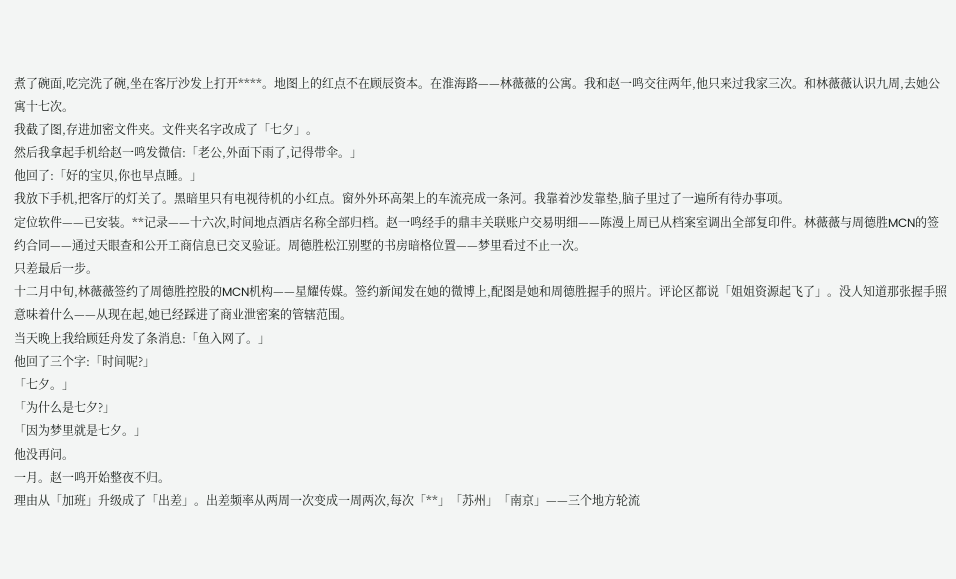煮了碗面,吃完洗了碗,坐在客厅沙发上打开****。地图上的红点不在顾辰资本。在淮海路——林薇薇的公寓。我和赵一鸣交往两年,他只来过我家三次。和林薇薇认识九周,去她公寓十七次。
我截了图,存进加密文件夹。文件夹名字改成了「七夕」。
然后我拿起手机给赵一鸣发微信:「老公,外面下雨了,记得带伞。」
他回了:「好的宝贝,你也早点睡。」
我放下手机,把客厅的灯关了。黑暗里只有电视待机的小红点。窗外外环高架上的车流亮成一条河。我靠着沙发靠垫,脑子里过了一遍所有待办事项。
定位软件——已安装。**记录——十六次,时间地点酒店名称全部归档。赵一鸣经手的鼎丰关联账户交易明细——陈漫上周已从档案室调出全部复印件。林薇薇与周德胜MCN的签约合同——通过天眼查和公开工商信息已交叉验证。周德胜松江别墅的书房暗格位置——梦里看过不止一次。
只差最后一步。
十二月中旬,林薇薇签约了周德胜控股的MCN机构——星耀传媒。签约新闻发在她的微博上,配图是她和周德胜握手的照片。评论区都说「姐姐资源起飞了」。没人知道那张握手照意味着什么——从现在起,她已经踩进了商业泄密案的管辖范围。
当天晚上我给顾廷舟发了条消息:「鱼入网了。」
他回了三个字:「时间呢?」
「七夕。」
「为什么是七夕?」
「因为梦里就是七夕。」
他没再问。
一月。赵一鸣开始整夜不归。
理由从「加班」升级成了「出差」。出差频率从两周一次变成一周两次,每次「**」「苏州」「南京」——三个地方轮流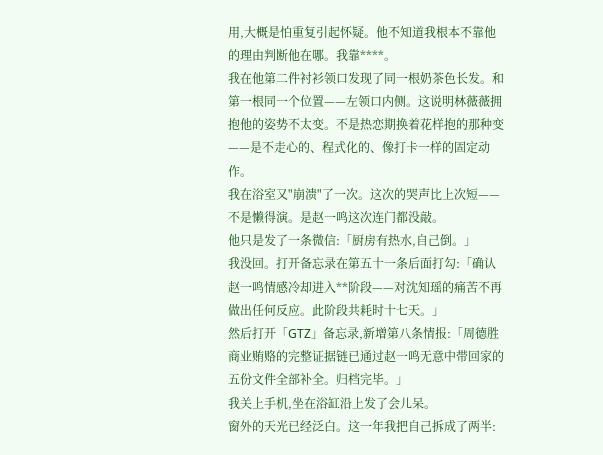用,大概是怕重复引起怀疑。他不知道我根本不靠他的理由判断他在哪。我靠****。
我在他第二件衬衫领口发现了同一根奶茶色长发。和第一根同一个位置——左领口内侧。这说明林薇薇拥抱他的姿势不太变。不是热恋期换着花样抱的那种变——是不走心的、程式化的、像打卡一样的固定动作。
我在浴室又"崩溃"了一次。这次的哭声比上次短——不是懒得演。是赵一鸣这次连门都没敲。
他只是发了一条微信:「厨房有热水,自己倒。」
我没回。打开备忘录在第五十一条后面打勾:「确认赵一鸣情感冷却进入**阶段——对沈知瑶的痛苦不再做出任何反应。此阶段共耗时十七天。」
然后打开「GTZ」备忘录,新增第八条情报:「周德胜商业贿赂的完整证据链已通过赵一鸣无意中带回家的五份文件全部补全。归档完毕。」
我关上手机,坐在浴缸沿上发了会儿呆。
窗外的天光已经泛白。这一年我把自己拆成了两半: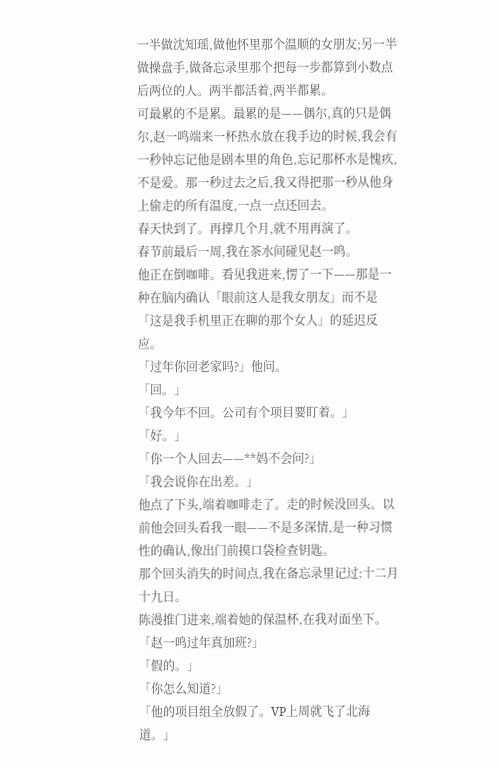一半做沈知瑶,做他怀里那个温顺的女朋友;另一半做操盘手,做备忘录里那个把每一步都算到小数点后两位的人。两半都活着,两半都累。
可最累的不是累。最累的是——偶尔,真的只是偶尔,赵一鸣端来一杯热水放在我手边的时候,我会有一秒钟忘记他是剧本里的角色,忘记那杯水是愧疚,不是爱。那一秒过去之后,我又得把那一秒从他身上偷走的所有温度,一点一点还回去。
春天快到了。再撑几个月,就不用再演了。
春节前最后一周,我在茶水间碰见赵一鸣。
他正在倒咖啡。看见我进来,愣了一下——那是一种在脑内确认「眼前这人是我女朋友」而不是「这是我手机里正在聊的那个女人」的延迟反应。
「过年你回老家吗?」他问。
「回。」
「我今年不回。公司有个项目要盯着。」
「好。」
「你一个人回去——**妈不会问?」
「我会说你在出差。」
他点了下头,端着咖啡走了。走的时候没回头。以前他会回头看我一眼——不是多深情,是一种习惯性的确认,像出门前摸口袋检查钥匙。
那个回头消失的时间点,我在备忘录里记过:十二月十九日。
陈漫推门进来,端着她的保温杯,在我对面坐下。
「赵一鸣过年真加班?」
「假的。」
「你怎么知道?」
「他的项目组全放假了。VP上周就飞了北海道。」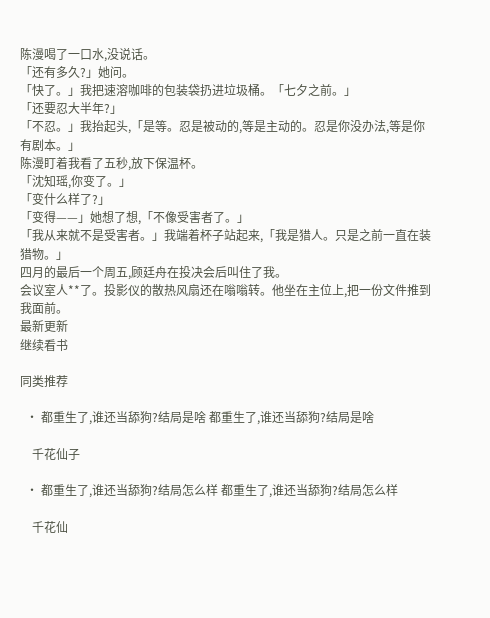陈漫喝了一口水,没说话。
「还有多久?」她问。
「快了。」我把速溶咖啡的包装袋扔进垃圾桶。「七夕之前。」
「还要忍大半年?」
「不忍。」我抬起头,「是等。忍是被动的,等是主动的。忍是你没办法,等是你有剧本。」
陈漫盯着我看了五秒,放下保温杯。
「沈知瑶,你变了。」
「变什么样了?」
「变得——」她想了想,「不像受害者了。」
「我从来就不是受害者。」我端着杯子站起来,「我是猎人。只是之前一直在装猎物。」
四月的最后一个周五,顾廷舟在投决会后叫住了我。
会议室人**了。投影仪的散热风扇还在嗡嗡转。他坐在主位上,把一份文件推到我面前。
最新更新
继续看书

同类推荐

  • 都重生了,谁还当舔狗?结局是啥 都重生了,谁还当舔狗?结局是啥

    千花仙子

  • 都重生了,谁还当舔狗?结局怎么样 都重生了,谁还当舔狗?结局怎么样

    千花仙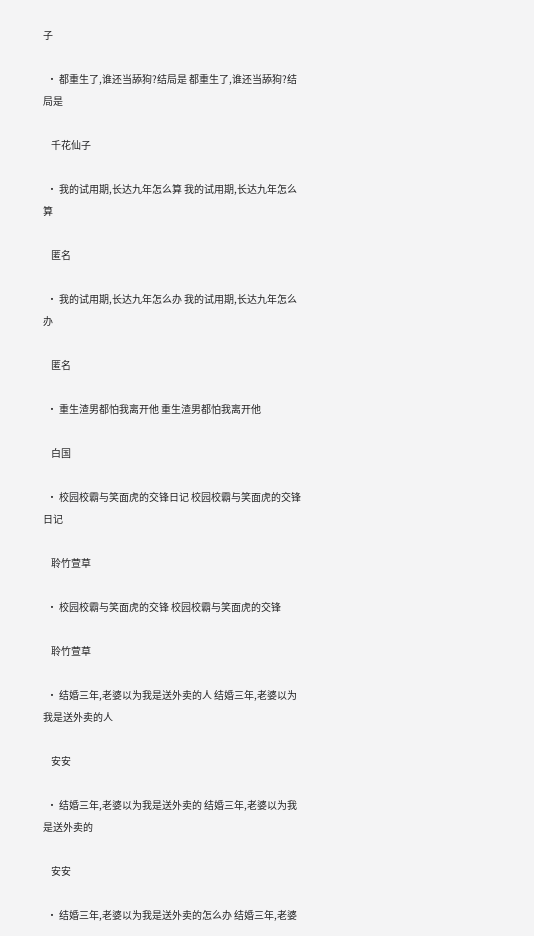子

  • 都重生了,谁还当舔狗?结局是 都重生了,谁还当舔狗?结局是

    千花仙子

  • 我的试用期,长达九年怎么算 我的试用期,长达九年怎么算

    匿名

  • 我的试用期,长达九年怎么办 我的试用期,长达九年怎么办

    匿名

  • 重生渣男都怕我离开他 重生渣男都怕我离开他

    白国

  • 校园校霸与笑面虎的交锋日记 校园校霸与笑面虎的交锋日记

    聆竹萱草

  • 校园校霸与笑面虎的交锋 校园校霸与笑面虎的交锋

    聆竹萱草

  • 结婚三年,老婆以为我是送外卖的人 结婚三年,老婆以为我是送外卖的人

    安安

  • 结婚三年,老婆以为我是送外卖的 结婚三年,老婆以为我是送外卖的

    安安

  • 结婚三年,老婆以为我是送外卖的怎么办 结婚三年,老婆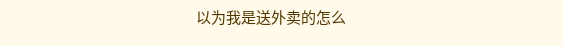以为我是送外卖的怎么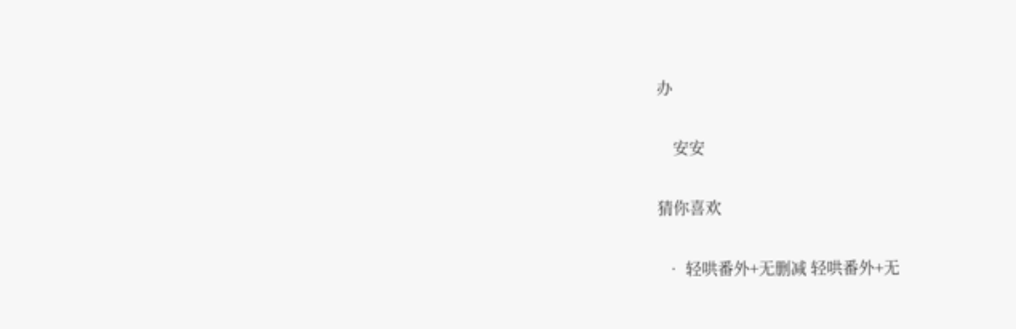办

    安安

猜你喜欢

  • 轻哄番外+无删减 轻哄番外+无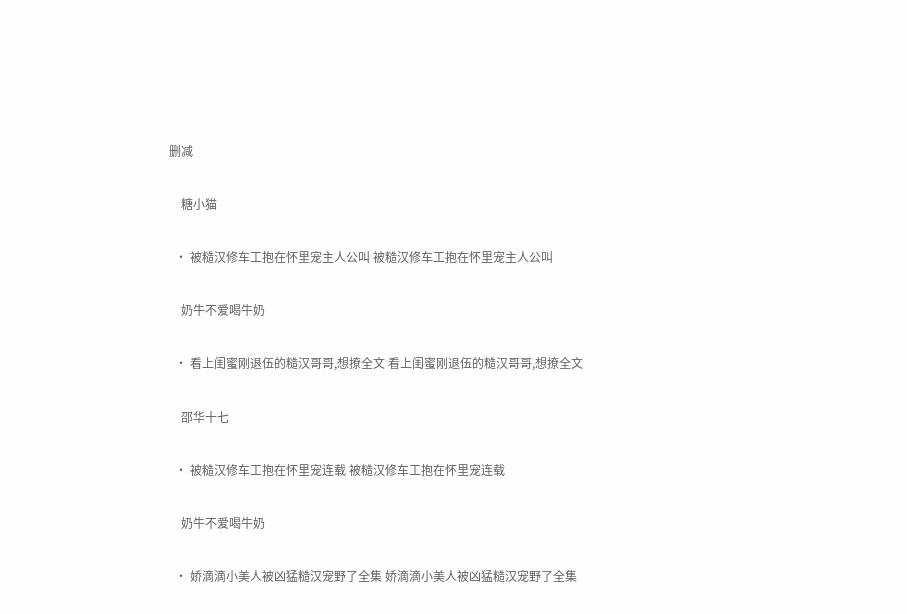删减

    糖小猫

  • 被糙汉修车工抱在怀里宠主人公叫 被糙汉修车工抱在怀里宠主人公叫

    奶牛不爱喝牛奶

  • 看上闺蜜刚退伍的糙汉哥哥,想撩全文 看上闺蜜刚退伍的糙汉哥哥,想撩全文

    邵华十七

  • 被糙汉修车工抱在怀里宠连载 被糙汉修车工抱在怀里宠连载

    奶牛不爱喝牛奶

  • 娇滴滴小美人被凶猛糙汉宠野了全集 娇滴滴小美人被凶猛糙汉宠野了全集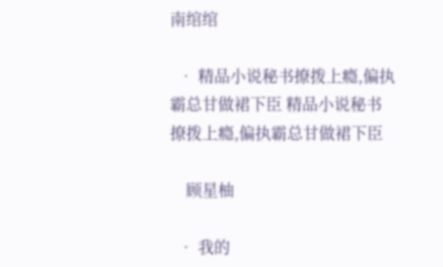南绾绾

  • 精品小说秘书撩拨上瘾,偏执霸总甘做裙下臣 精品小说秘书撩拨上瘾,偏执霸总甘做裙下臣

    顾星柚

  • 我的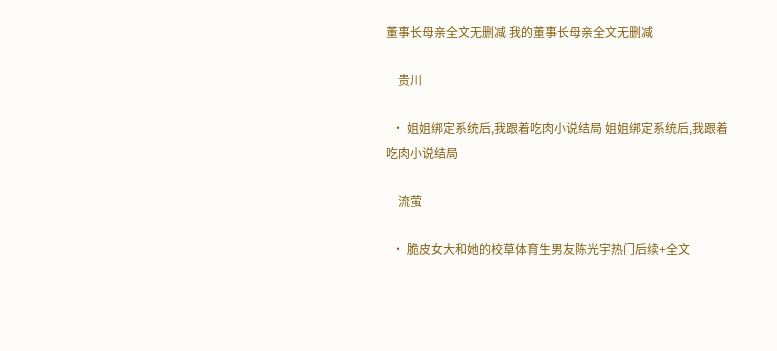董事长母亲全文无删减 我的董事长母亲全文无删减

    贵川

  • 姐姐绑定系统后,我跟着吃肉小说结局 姐姐绑定系统后,我跟着吃肉小说结局

    流萤

  • 脆皮女大和她的校草体育生男友陈光宇热门后续+全文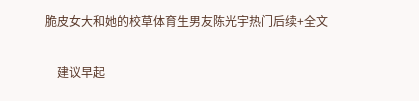脆皮女大和她的校草体育生男友陈光宇热门后续+全文

    建议早起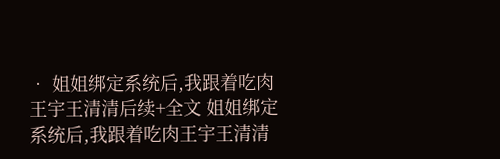• 姐姐绑定系统后,我跟着吃肉王宇王清清后续+全文 姐姐绑定系统后,我跟着吃肉王宇王清清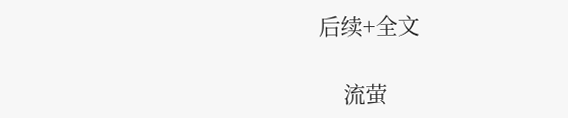后续+全文

    流萤